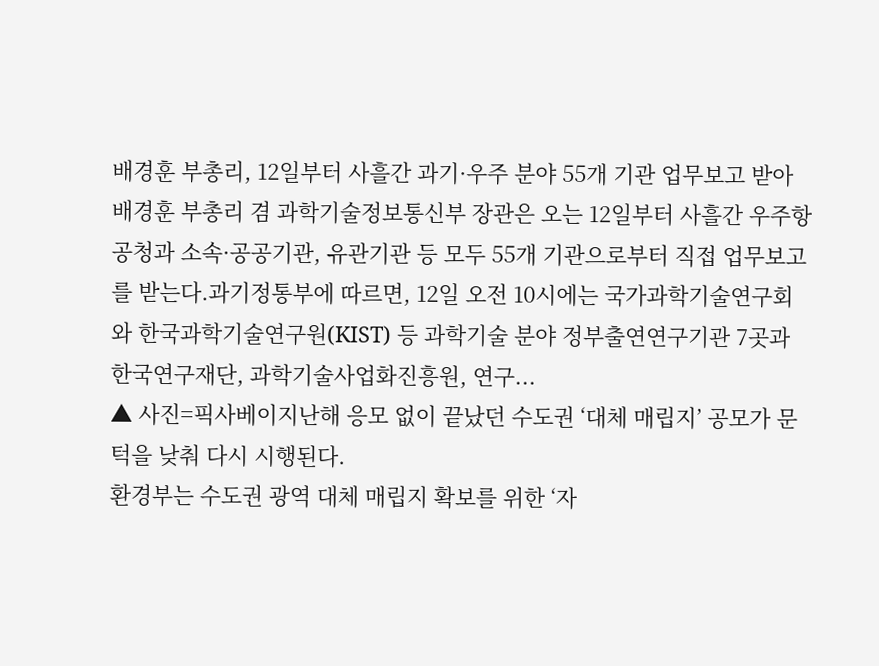배경훈 부총리, 12일부터 사흘간 과기·우주 분야 55개 기관 업무보고 받아
배경훈 부총리 겸 과학기술정보통신부 장관은 오는 12일부터 사흘간 우주항공청과 소속·공공기관, 유관기관 등 모두 55개 기관으로부터 직접 업무보고를 받는다.과기정통부에 따르면, 12일 오전 10시에는 국가과학기술연구회와 한국과학기술연구원(KIST) 등 과학기술 분야 정부출연연구기관 7곳과 한국연구재단, 과학기술사업화진흥원, 연구...
▲ 사진=픽사베이지난해 응모 없이 끝났던 수도권 ‘대체 매립지’ 공모가 문턱을 낮춰 다시 시행된다.
환경부는 수도권 광역 대체 매립지 확보를 위한 ‘자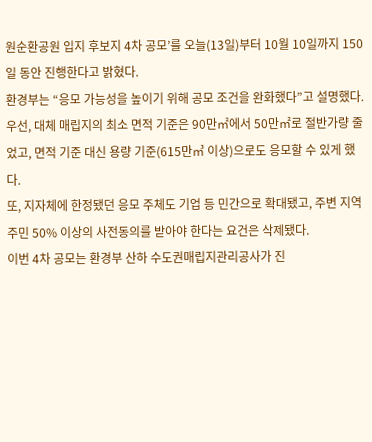원순환공원 입지 후보지 4차 공모’를 오늘(13일)부터 10월 10일까지 150일 동안 진행한다고 밝혔다.
환경부는 “응모 가능성을 높이기 위해 공모 조건을 완화했다”고 설명했다.
우선, 대체 매립지의 최소 면적 기준은 90만㎡에서 50만㎡로 절반가량 줄었고, 면적 기준 대신 용량 기준(615만㎥ 이상)으로도 응모할 수 있게 했다.
또, 지자체에 한정됐던 응모 주체도 기업 등 민간으로 확대됐고, 주변 지역 주민 50% 이상의 사전동의를 받아야 한다는 요건은 삭제됐다.
이번 4차 공모는 환경부 산하 수도권매립지관리공사가 진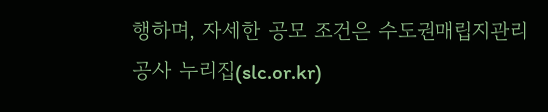행하며, 자세한 공모 조건은 수도권매립지관리공사 누리집(slc.or.kr)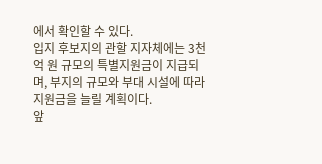에서 확인할 수 있다.
입지 후보지의 관할 지자체에는 3천억 원 규모의 특별지원금이 지급되며, 부지의 규모와 부대 시설에 따라 지원금을 늘릴 계획이다.
앞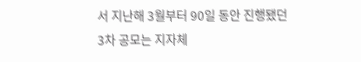서 지난해 3월부터 90일 동안 진행됐던 3차 공모는 지자체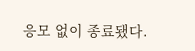응모 없이 종료됐다.